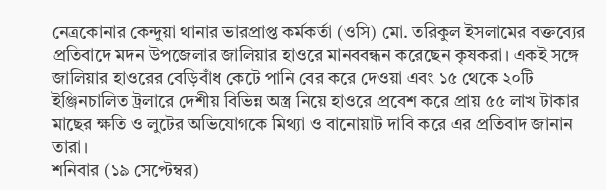নেত্রকোনার কেন্দুয়া থানার ভারপ্রাপ্ত কর্মকর্তা (ওসি) মো. তরিকুল ইসলামের বক্তব্যের প্রতিবাদে মদন উপজেলার জালিয়ার হাওরে মানববন্ধন করেছেন কৃষকরা। একই সঙ্গে জালিয়ার হাওরের বেড়িবাঁধ কেটে পানি বের করে দেওয়া এবং ১৫ থেকে ২০টি ইঞ্জিনচালিত ট্রলারে দেশীয় বিভিন্ন অস্ত্র নিয়ে হাওরে প্রবেশ করে প্রায় ৫৫ লাখ টাকার মাছের ক্ষতি ও লুটের অভিযোগকে মিথ্যা ও বানোয়াট দাবি করে এর প্রতিবাদ জানান তারা।
শনিবার (১৯ সেপ্টেম্বর)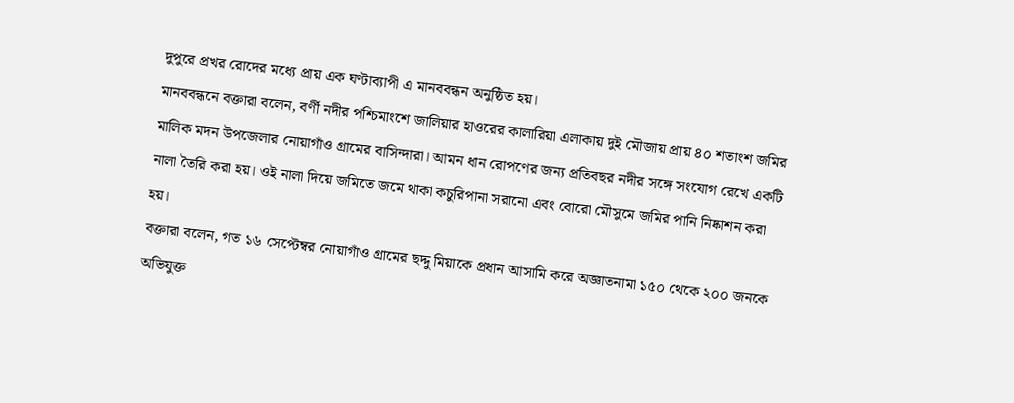দুপুরে প্রখর রোদের মধ্যে প্রায় এক ঘণ্টাব্যাপী এ মানববন্ধন অনুষ্ঠিত হয়।
মানববন্ধনে বক্তারা বলেন, বর্ণী নদীর পশ্চিমাংশে জালিয়ার হাওরের কালারিয়া এলাকায় দুই মৌজায় প্রায় ৪০ শতাংশ জমির মালিক মদন উপজেলার নোয়াগাঁও গ্রামের বাসিন্দারা। আমন ধান রোপণের জন্য প্রতিবছর নদীর সঙ্গে সংযোগ রেখে একটি নালা তৈরি করা হয়। ওই নালা দিয়ে জমিতে জমে থাকা কচুরিপানা সরানো এবং বোরো মৌসুমে জমির পানি নিষ্কাশন করা হয়।
বক্তারা বলেন, গত ১৬ সেপ্টেম্বর নোয়াগাঁও গ্রামের ছদ্দু মিয়াকে প্রধান আসামি করে অজ্ঞাতনামা ১৫০ থেকে ২০০ জনকে অভিযুক্ত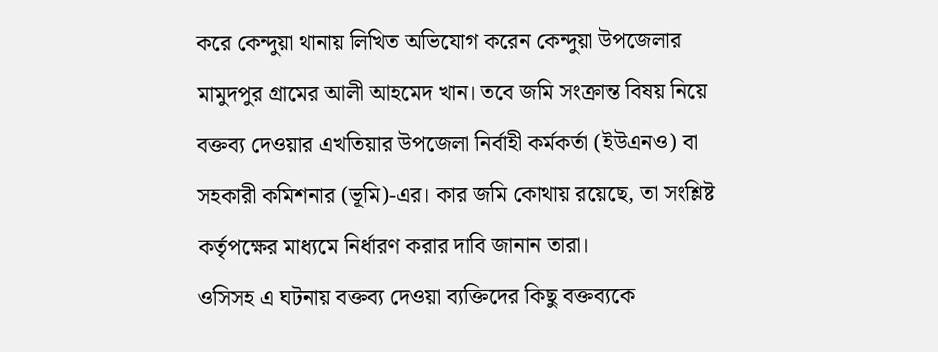করে কেন্দুয়া থানায় লিখিত অভিযোগ করেন কেন্দুয়া উপজেলার মামুদপুর গ্রামের আলী আহমেদ খান। তবে জমি সংক্রান্ত বিষয় নিয়ে বক্তব্য দেওয়ার এখতিয়ার উপজেলা নির্বাহী কর্মকর্তা (ইউএনও) বা সহকারী কমিশনার (ভূমি)-এর। কার জমি কোথায় রয়েছে, তা সংশ্লিষ্ট কর্তৃপক্ষের মাধ্যমে নির্ধারণ করার দাবি জানান তারা।
ওসিসহ এ ঘটনায় বক্তব্য দেওয়া ব্যক্তিদের কিছু বক্তব্যকে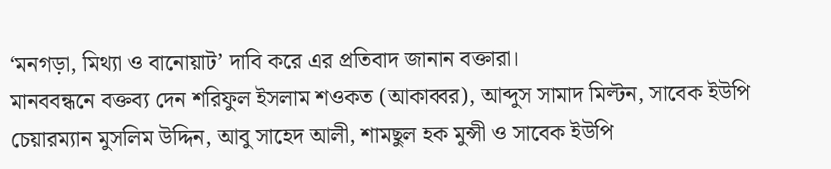‘মনগড়া, মিথ্যা ও বানোয়াট’ দাবি করে এর প্রতিবাদ জানান বক্তারা।
মানববন্ধনে বক্তব্য দেন শরিফুল ইসলাম শওকত (আকাব্বর), আব্দুস সামাদ মিল্টন, সাবেক ইউপি চেয়ারম্যান মুসলিম উদ্দিন, আবু সাহেদ আলী, শামছুল হক মুন্সী ও সাবেক ইউপি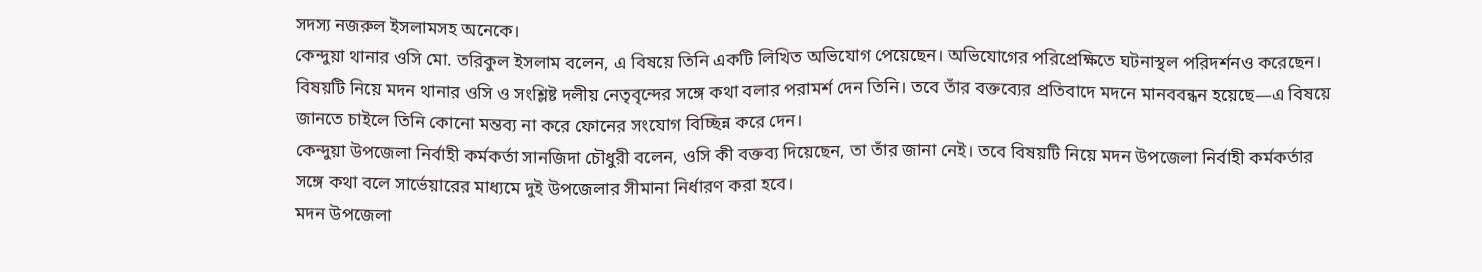সদস্য নজরুল ইসলামসহ অনেকে।
কেন্দুয়া থানার ওসি মো. তরিকুল ইসলাম বলেন, এ বিষয়ে তিনি একটি লিখিত অভিযোগ পেয়েছেন। অভিযোগের পরিপ্রেক্ষিতে ঘটনাস্থল পরিদর্শনও করেছেন। বিষয়টি নিয়ে মদন থানার ওসি ও সংশ্লিষ্ট দলীয় নেতৃবৃন্দের সঙ্গে কথা বলার পরামর্শ দেন তিনি। তবে তাঁর বক্তব্যের প্রতিবাদে মদনে মানববন্ধন হয়েছে—এ বিষয়ে জানতে চাইলে তিনি কোনো মন্তব্য না করে ফোনের সংযোগ বিচ্ছিন্ন করে দেন।
কেন্দুয়া উপজেলা নির্বাহী কর্মকর্তা সানজিদা চৌধুরী বলেন, ওসি কী বক্তব্য দিয়েছেন, তা তাঁর জানা নেই। তবে বিষয়টি নিয়ে মদন উপজেলা নির্বাহী কর্মকর্তার সঙ্গে কথা বলে সার্ভেয়ারের মাধ্যমে দুই উপজেলার সীমানা নির্ধারণ করা হবে।
মদন উপজেলা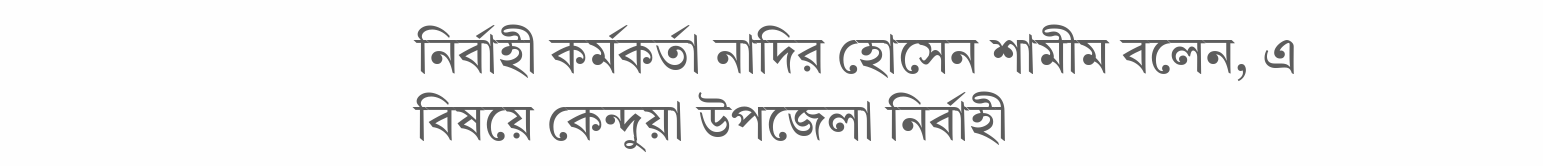নির্বাহী কর্মকর্তা নাদির হোসেন শামীম বলেন, এ বিষয়ে কেন্দুয়া উপজেলা নির্বাহী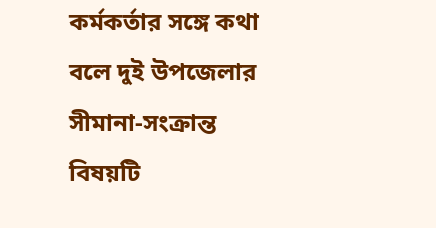কর্মকর্তার সঙ্গে কথা বলে দুই উপজেলার সীমানা-সংক্রান্ত বিষয়টি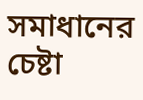সমাধানের চেষ্টা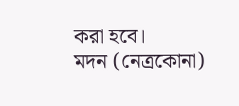করা হবে।
মদন (নেত্রকোনা)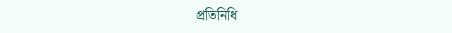প্রতিনিধি